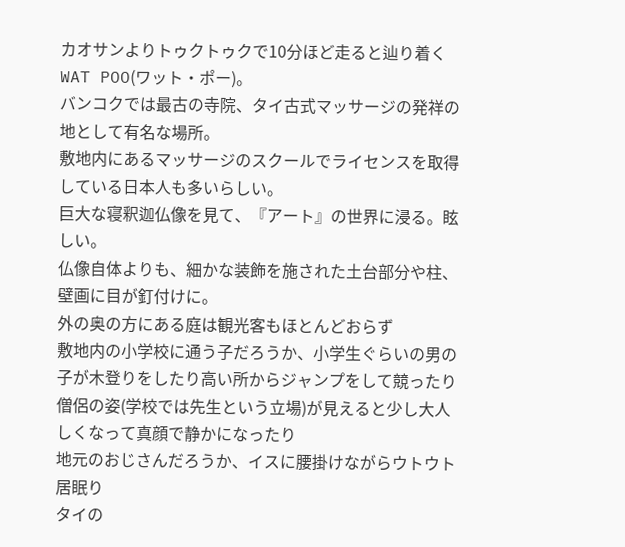カオサンよりトゥクトゥクで10分ほど走ると辿り着くWAT POO(ワット・ポー)。
バンコクでは最古の寺院、タイ古式マッサージの発祥の地として有名な場所。
敷地内にあるマッサージのスクールでライセンスを取得している日本人も多いらしい。
巨大な寝釈迦仏像を見て、『アート』の世界に浸る。眩しい。
仏像自体よりも、細かな装飾を施された土台部分や柱、壁画に目が釘付けに。
外の奥の方にある庭は観光客もほとんどおらず
敷地内の小学校に通う子だろうか、小学生ぐらいの男の子が木登りをしたり高い所からジャンプをして競ったり
僧侶の姿(学校では先生という立場)が見えると少し大人しくなって真顔で静かになったり
地元のおじさんだろうか、イスに腰掛けながらウトウト居眠り
タイの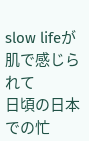slow lifeが肌で感じられて
日頃の日本での忙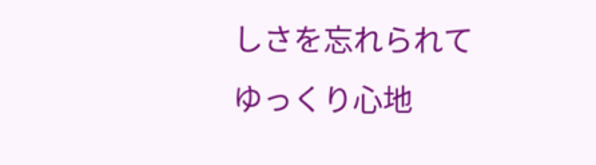しさを忘れられて
ゆっくり心地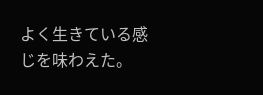よく生きている感じを味わえた。